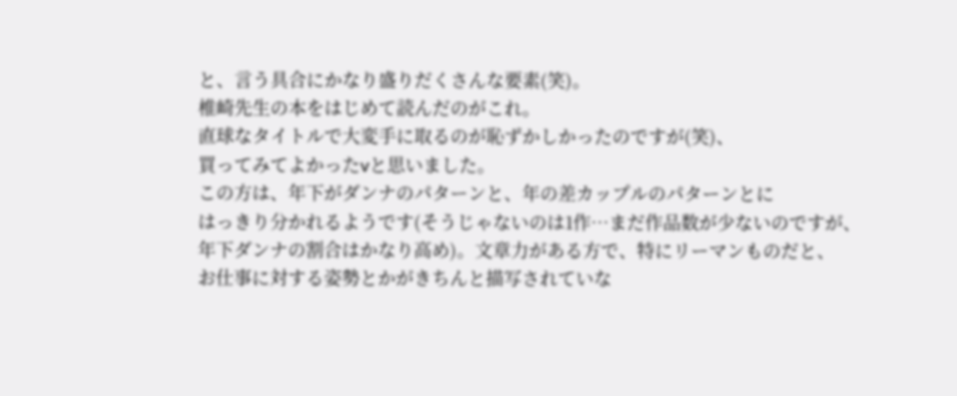と、言う具合にかなり盛りだくさんな要素(笑)。
椎崎先生の本をはじめて読んだのがこれ。
直球なタイトルで大変手に取るのが恥ずかしかったのですが(笑)、
買ってみてよかったvと思いました。
この方は、年下がダンナのパターンと、年の差カップルのパターンとに
はっきり分かれるようです(そうじゃないのは1作…まだ作品数が少ないのですが、
年下ダンナの割合はかなり高め)。文章力がある方で、特にリーマンものだと、
お仕事に対する姿勢とかがきちんと描写されていな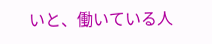いと、働いている人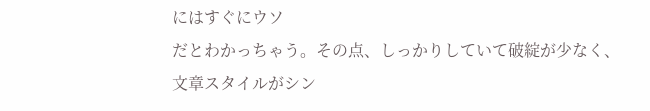にはすぐにウソ
だとわかっちゃう。その点、しっかりしていて破綻が少なく、文章スタイルがシン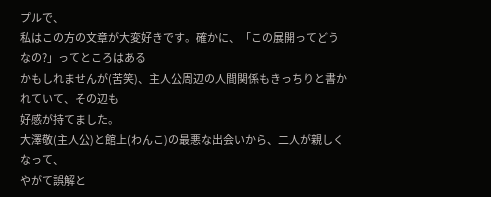プルで、
私はこの方の文章が大変好きです。確かに、「この展開ってどうなの?」ってところはある
かもしれませんが(苦笑)、主人公周辺の人間関係もきっちりと書かれていて、その辺も
好感が持てました。
大澤敬(主人公)と館上(わんこ)の最悪な出会いから、二人が親しくなって、
やがて誤解と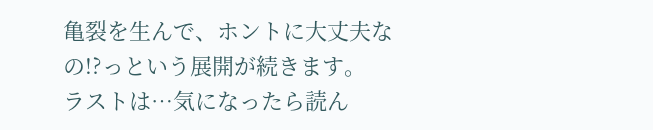亀裂を生んで、ホントに大丈夫なの!?っという展開が続きます。
ラストは…気になったら読ん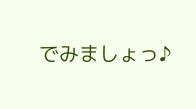でみましょっ♪